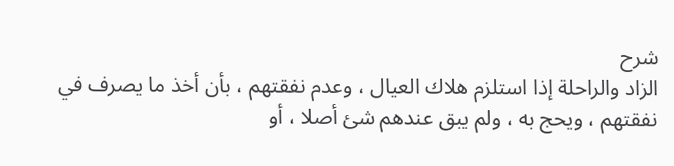شرح
الزاد والراحلة إذا استلزم هلاك العيال ، وعدم نفقتهم ، بأن أخذ ما يصرف في
نفقتهم ، ويحج به ، ولم يبق عندهم شئ أصلا ، أو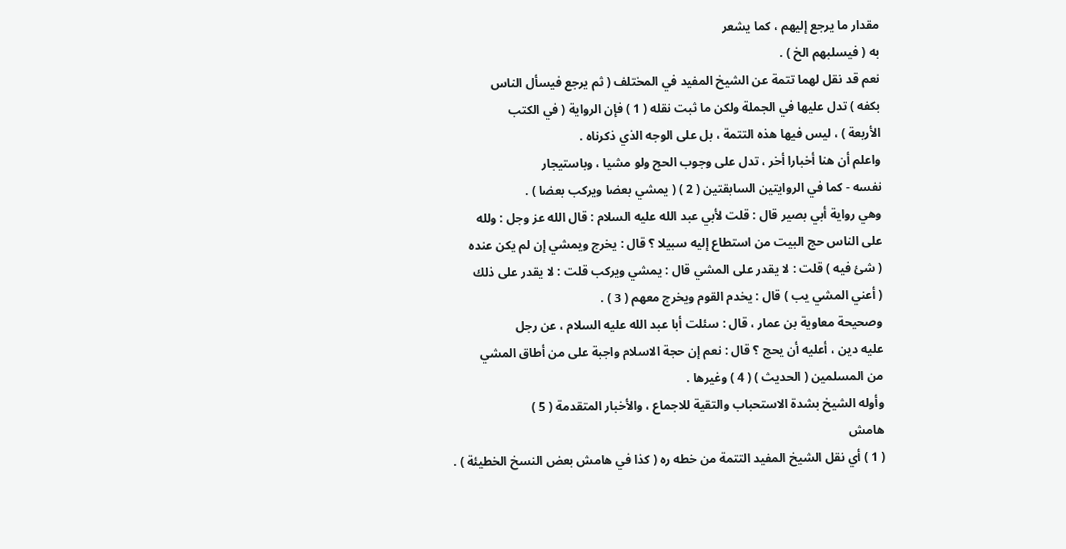مقدار ما يرجع إليهم ، كما يشعر
به ( فيسلبهم الخ ) .
نعم قد نقل لهما تتمة عن الشيخ المفيد في المختلف ( ثم يرجع فيسأل الناس
بكفه ) تدل عليها في الجملة ولكن ما ثبت نقله ( 1 ) فإن الرواية ( في الكتب
الأربعة ) ، ليس فيها هذه التتمة ، بل على الوجه الذي ذكرناه .
واعلم أن هنا أخبارا أخر ، تدل على وجوب الحج ولو مشيا ، وباستيجار
نفسه - كما في الروايتين السابقتين ( 2 ) ( يمشي بعضا ويركب بعضا ) .
وهي رواية أبي بصير قال : قلت لأبي عبد الله عليه السلام : قال الله عز وجل : ولله
على الناس حج البيت من استطاع إليه سبيلا ؟ قال : يخرج ويمشي إن لم يكن عنده
( شئ فيه ) قلت : لا يقدر على المشي قال : يمشي ويركب قلت : لا يقدر على ذلك
( أعني المشي يب ) قال : يخدم القوم ويخرج معهم ( 3 ) .
وصحيحة معاوية بن عمار ، قال : سئلت أبا عبد الله عليه السلام ، عن رجل
عليه دين ، أعليه أن يحج ؟ قال : نعم إن حجة الاسلام واجبة على من أطاق المشي
من المسلمين ( الحديث ) ( 4 ) وغيرها .
وأوله الشيخ بشدة الاستحباب والتقية للاجماع ، والأخبار المتقدمة ( 5 )
هامش
( 1 ) أي نقل الشيخ المفيد التتمة من خطه ره ( كذا في هامش بعض النسخ الخطيئة ) .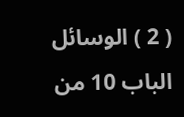( 2 ) الوسائل الباب 10 من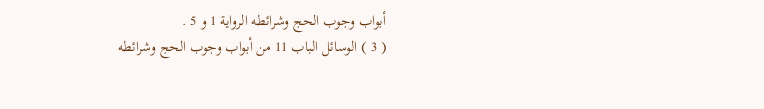أبواب وجوب الحج وشرائطه الرواية 1 و 5 .
( 3 ) الوسائل الباب 11 من أبواب وجوب الحج وشرائطه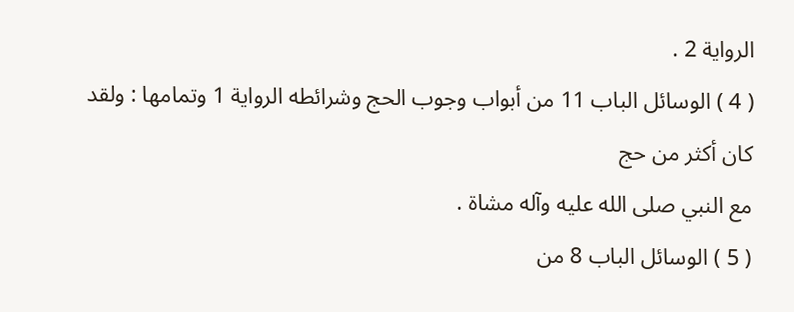الرواية 2 .
( 4 ) الوسائل الباب 11 من أبواب وجوب الحج وشرائطه الرواية 1 وتمامها : ولقد كان أكثر من حج
مع النبي صلى الله عليه وآله مشاة .
( 5 ) الوسائل الباب 8 من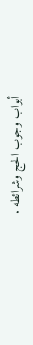أبواب وجوب الحج وشرائطه .